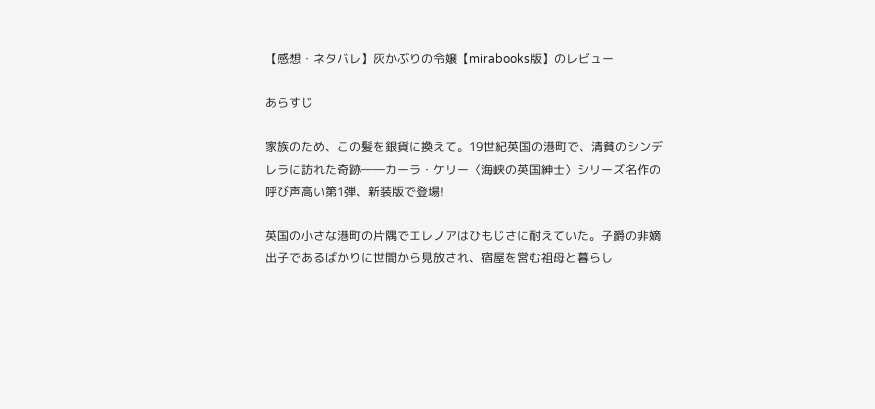【感想・ネタバレ】灰かぶりの令嬢【mirabooks版】のレビュー

あらすじ

家族のため、この髪を銀貨に換えて。19世紀英国の港町で、清貧のシンデレラに訪れた奇跡――カーラ・ケリー〈海峡の英国紳士〉シリーズ名作の呼び声高い第1弾、新装版で登場!

英国の小さな港町の片隅でエレノアはひもじさに耐えていた。子爵の非嫡出子であるばかりに世間から見放され、宿屋を営む祖母と暮らし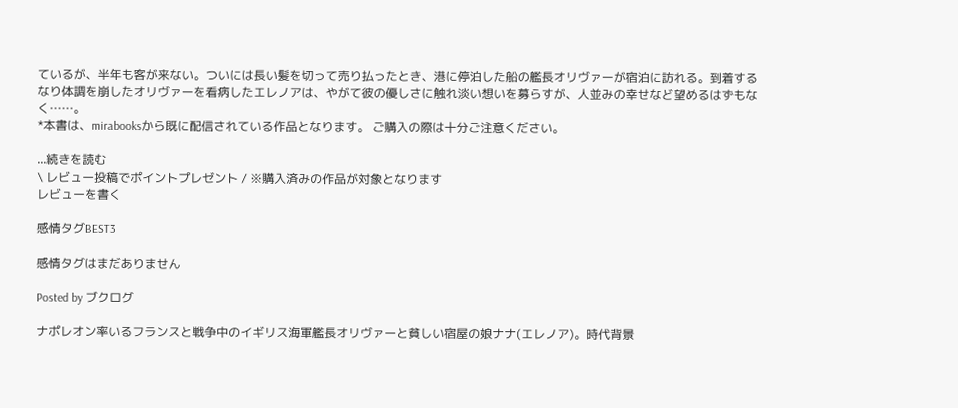ているが、半年も客が来ない。ついには長い髪を切って売り払ったとき、港に停泊した船の艦長オリヴァーが宿泊に訪れる。到着するなり体調を崩したオリヴァーを看病したエレノアは、やがて彼の優しさに触れ淡い想いを募らすが、人並みの幸せなど望めるはずもなく……。
*本書は、mirabooksから既に配信されている作品となります。 ご購入の際は十分ご注意ください。

...続きを読む
\ レビュー投稿でポイントプレゼント / ※購入済みの作品が対象となります
レビューを書く

感情タグBEST3

感情タグはまだありません

Posted by ブクログ

ナポレオン率いるフランスと戦争中のイギリス海軍艦長オリヴァーと貧しい宿屋の娘ナナ(エレノア)。時代背景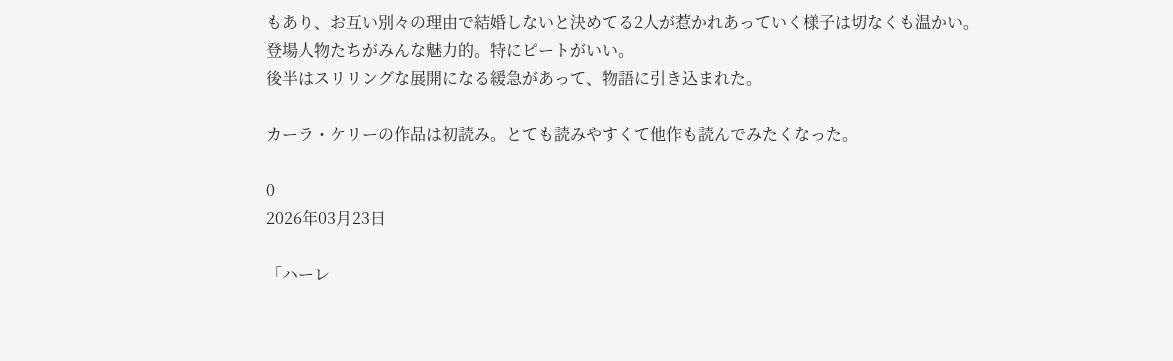もあり、お互い別々の理由で結婚しないと決めてる2人が惹かれあっていく様子は切なくも温かい。
登場人物たちがみんな魅力的。特にピートがいい。
後半はスリリングな展開になる緩急があって、物語に引き込まれた。

カーラ・ケリーの作品は初読み。とても読みやすくて他作も読んでみたくなった。

0
2026年03月23日

「ハーレ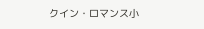クイン・ロマンス小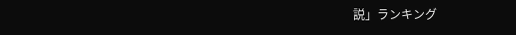説」ランキング